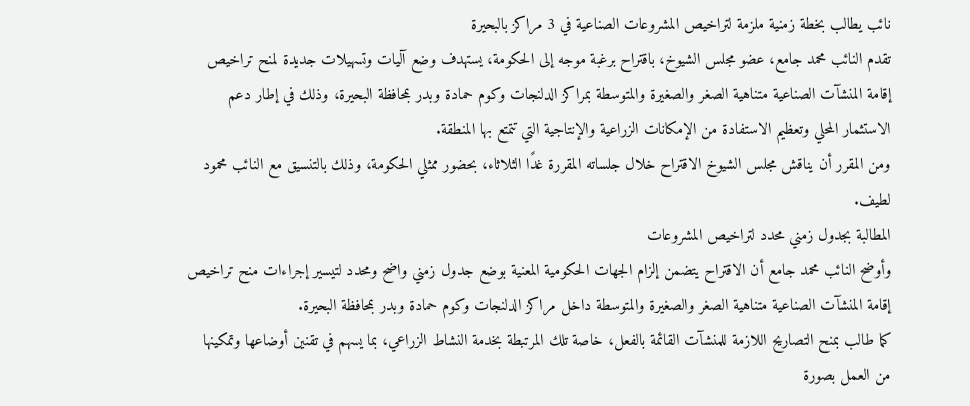نائب يطالب بخطة زمنية ملزمة لتراخيص المشروعات الصناعية في 3 مراكز بالبحيرة
تقدم النائب محمد جامع، عضو مجلس الشيوخ، باقتراح برغبة موجه إلى الحكومة، يستهدف وضع آليات وتسهيلات جديدة لمنح تراخيص إقامة المنشآت الصناعية متناهية الصغر والصغيرة والمتوسطة بمراكز الدلنجات وكوم حمادة وبدر بمحافظة البحيرة، وذلك في إطار دعم الاستثمار المحلي وتعظيم الاستفادة من الإمكانات الزراعية والإنتاجية التي تتمتع بها المنطقة.
ومن المقرر أن يناقش مجلس الشيوخ الاقتراح خلال جلساته المقررة غدًا الثلاثاء، بحضور ممثلي الحكومة، وذلك بالتنسيق مع النائب محمود لطيف.
المطالبة بجدول زمني محدد لتراخيص المشروعات
وأوضح النائب محمد جامع أن الاقتراح يتضمن إلزام الجهات الحكومية المعنية بوضع جدول زمني واضح ومحدد لتيسير إجراءات منح تراخيص إقامة المنشآت الصناعية متناهية الصغر والصغيرة والمتوسطة داخل مراكز الدلنجات وكوم حمادة وبدر بمحافظة البحيرة.
كما طالب بمنح التصاريح اللازمة للمنشآت القائمة بالفعل، خاصة تلك المرتبطة بخدمة النشاط الزراعي، بما يسهم في تقنين أوضاعها وتمكينها من العمل بصورة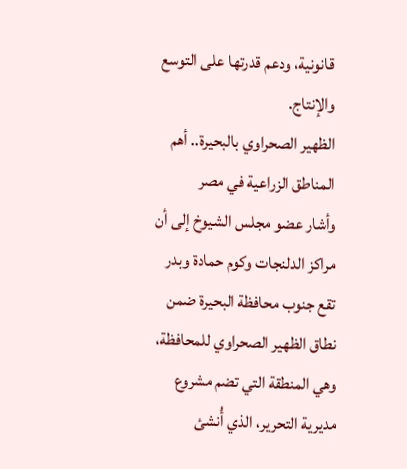قانونية، ودعم قدرتها على التوسع والإنتاج.
الظهير الصحراوي بالبحيرة.. أهم المناطق الزراعية في مصر
وأشار عضو مجلس الشيوخ إلى أن مراكز الدلنجات وكوم حمادة وبدر تقع جنوب محافظة البحيرة ضمن نطاق الظهير الصحراوي للمحافظة، وهي المنطقة التي تضم مشروع مديرية التحرير، الذي أُنشئ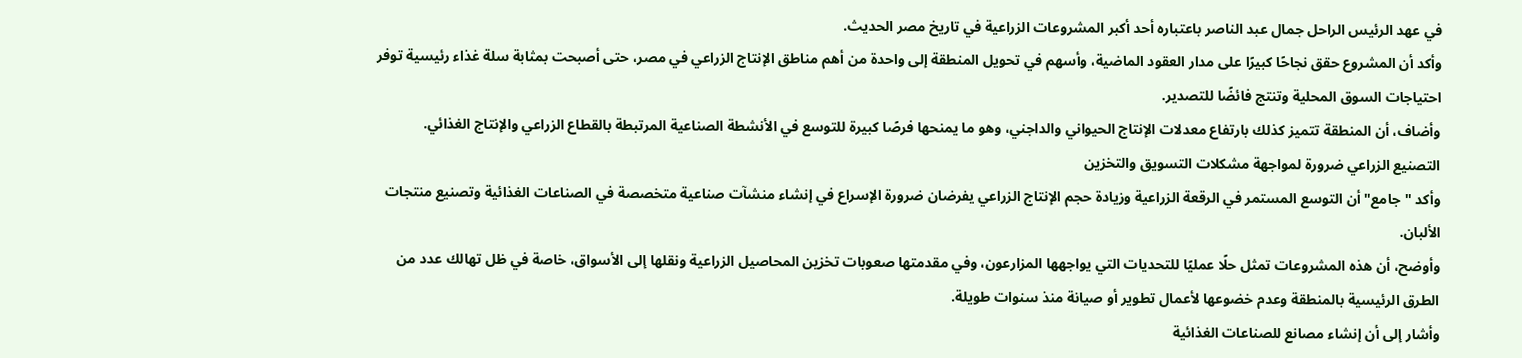في عهد الرئيس الراحل جمال عبد الناصر باعتباره أحد أكبر المشروعات الزراعية في تاريخ مصر الحديث.
وأكد أن المشروع حقق نجاحًا كبيرًا على مدار العقود الماضية، وأسهم في تحويل المنطقة إلى واحدة من أهم مناطق الإنتاج الزراعي في مصر، حتى أصبحت بمثابة سلة غذاء رئيسية توفر احتياجات السوق المحلية وتنتج فائضًا للتصدير.
وأضاف، أن المنطقة تتميز كذلك بارتفاع معدلات الإنتاج الحيواني والداجني، وهو ما يمنحها فرصًا كبيرة للتوسع في الأنشطة الصناعية المرتبطة بالقطاع الزراعي والإنتاج الغذائي.
التصنيع الزراعي ضرورة لمواجهة مشكلات التسويق والتخزين
وأكد "جامع" أن التوسع المستمر في الرقعة الزراعية وزيادة حجم الإنتاج الزراعي يفرضان ضرورة الإسراع في إنشاء منشآت صناعية متخصصة في الصناعات الغذائية وتصنيع منتجات الألبان.
وأوضح، أن هذه المشروعات تمثل حلًا عمليًا للتحديات التي يواجهها المزارعون، وفي مقدمتها صعوبات تخزين المحاصيل الزراعية ونقلها إلى الأسواق، خاصة في ظل تهالك عدد من الطرق الرئيسية بالمنطقة وعدم خضوعها لأعمال تطوير أو صيانة منذ سنوات طويلة.
وأشار إلى أن إنشاء مصانع للصناعات الغذائية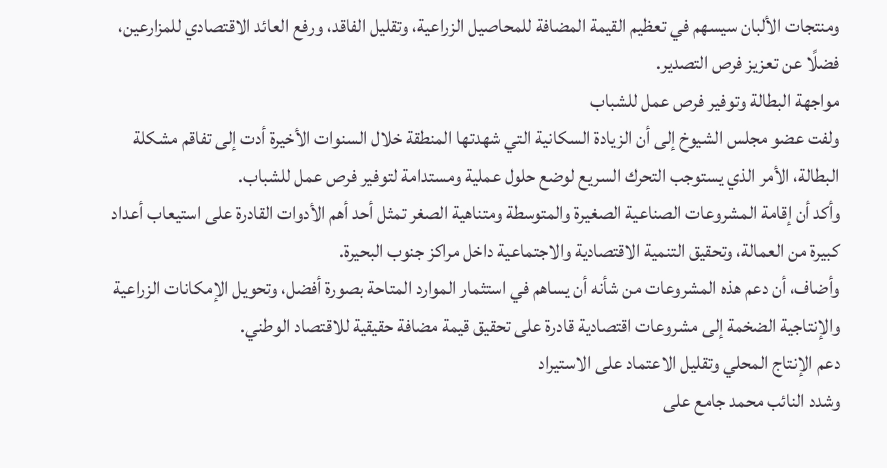ومنتجات الألبان سيسهم في تعظيم القيمة المضافة للمحاصيل الزراعية، وتقليل الفاقد، ورفع العائد الاقتصادي للمزارعين، فضلًا عن تعزيز فرص التصدير.
مواجهة البطالة وتوفير فرص عمل للشباب
ولفت عضو مجلس الشيوخ إلى أن الزيادة السكانية التي شهدتها المنطقة خلال السنوات الأخيرة أدت إلى تفاقم مشكلة البطالة، الأمر الذي يستوجب التحرك السريع لوضع حلول عملية ومستدامة لتوفير فرص عمل للشباب.
وأكد أن إقامة المشروعات الصناعية الصغيرة والمتوسطة ومتناهية الصغر تمثل أحد أهم الأدوات القادرة على استيعاب أعداد كبيرة من العمالة، وتحقيق التنمية الاقتصادية والاجتماعية داخل مراكز جنوب البحيرة.
وأضاف، أن دعم هذه المشروعات من شأنه أن يساهم في استثمار الموارد المتاحة بصورة أفضل، وتحويل الإمكانات الزراعية والإنتاجية الضخمة إلى مشروعات اقتصادية قادرة على تحقيق قيمة مضافة حقيقية للاقتصاد الوطني.
دعم الإنتاج المحلي وتقليل الاعتماد على الاستيراد
وشدد النائب محمد جامع على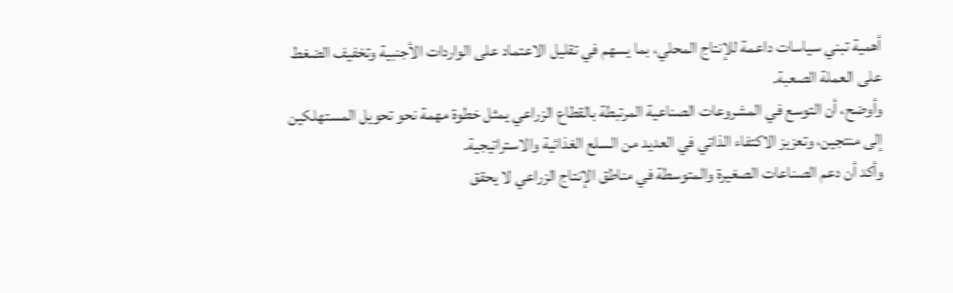أهمية تبني سياسات داعمة للإنتاج المحلي، بما يسهم في تقليل الاعتماد على الواردات الأجنبية وتخفيف الضغط على العملة الصعبة.
وأوضح، أن التوسع في المشروعات الصناعية المرتبطة بالقطاع الزراعي يمثل خطوة مهمة نحو تحويل المستهلكين إلى منتجين، وتعزيز الاكتفاء الذاتي في العديد من السلع الغذائية والاستراتيجية.
وأكد أن دعم الصناعات الصغيرة والمتوسطة في مناطق الإنتاج الزراعي لا يحقق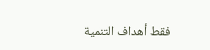فقط أهداف التنمية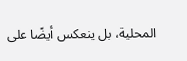المحلية، بل ينعكس أيضًا على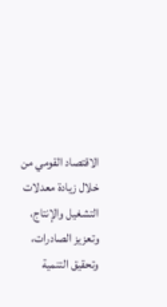الاقتصاد القومي من خلال زيادة معدلات التشغيل والإنتاج، وتعزيز الصادرات، وتحقيق التنمية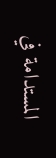المستدامة في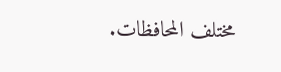مختلف المحافظات.